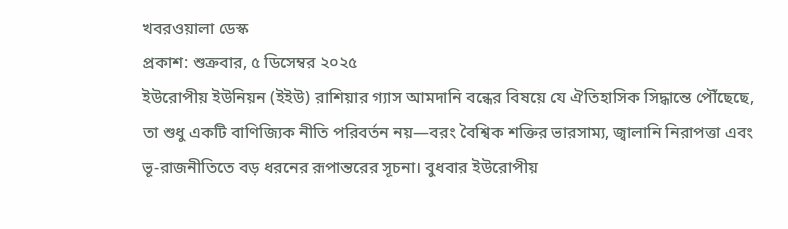খবরওয়ালা ডেস্ক
প্রকাশ: শুক্রবার, ৫ ডিসেম্বর ২০২৫
ইউরোপীয় ইউনিয়ন (ইইউ) রাশিয়ার গ্যাস আমদানি বন্ধের বিষয়ে যে ঐতিহাসিক সিদ্ধান্তে পৌঁছেছে, তা শুধু একটি বাণিজ্যিক নীতি পরিবর্তন নয়—বরং বৈশ্বিক শক্তির ভারসাম্য, জ্বালানি নিরাপত্তা এবং ভূ-রাজনীতিতে বড় ধরনের রূপান্তরের সূচনা। বুধবার ইউরোপীয়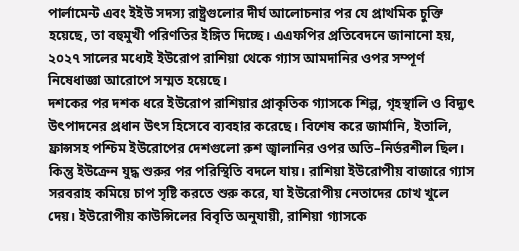পার্লামেন্ট এবং ইইউ সদস্য রাষ্ট্রগুলোর দীর্ঘ আলোচনার পর যে প্রাথমিক চুক্তি হয়েছে, তা বহুমুখী পরিণতির ইঙ্গিত দিচ্ছে। এএফপির প্রতিবেদনে জানানো হয়, ২০২৭ সালের মধ্যেই ইউরোপ রাশিয়া থেকে গ্যাস আমদানির ওপর সম্পূর্ণ নিষেধাজ্ঞা আরোপে সম্মত হয়েছে।
দশকের পর দশক ধরে ইউরোপ রাশিয়ার প্রাকৃতিক গ্যাসকে শিল্প, গৃহস্থালি ও বিদ্যুৎ উৎপাদনের প্রধান উৎস হিসেবে ব্যবহার করেছে। বিশেষ করে জার্মানি, ইতালি, ফ্রান্সসহ পশ্চিম ইউরোপের দেশগুলো রুশ জ্বালানির ওপর অতি–নির্ভরশীল ছিল। কিন্তু ইউক্রেন যুদ্ধ শুরুর পর পরিস্থিতি বদলে যায়। রাশিয়া ইউরোপীয় বাজারে গ্যাস সরবরাহ কমিয়ে চাপ সৃষ্টি করতে শুরু করে, যা ইউরোপীয় নেতাদের চোখ খুলে দেয়। ইউরোপীয় কাউন্সিলের বিবৃতি অনুযায়ী, রাশিয়া গ্যাসকে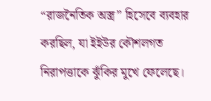“রাজনৈতিক অস্ত্র” হিসেবে ব্যবহার করছিল, যা ইইউর কৌশলগত নিরাপত্তাকে ঝুঁকির মুখে ফেলেছে।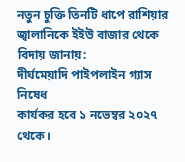নতুন চুক্তি তিনটি ধাপে রাশিয়ার জ্বালানিকে ইইউ বাজার থেকে বিদায় জানায়:
দীর্ঘমেয়াদি পাইপলাইন গ্যাস নিষেধ
কার্যকর হবে ১ নভেম্বর ২০২৭ থেকে।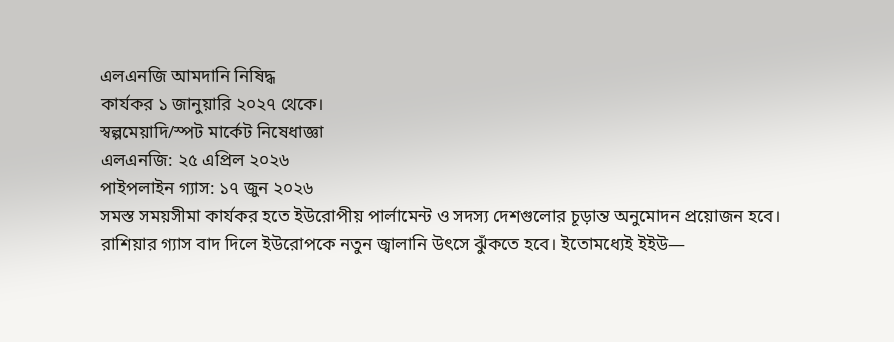এলএনজি আমদানি নিষিদ্ধ
কার্যকর ১ জানুয়ারি ২০২৭ থেকে।
স্বল্পমেয়াদি/স্পট মার্কেট নিষেধাজ্ঞা
এলএনজি: ২৫ এপ্রিল ২০২৬
পাইপলাইন গ্যাস: ১৭ জুন ২০২৬
সমস্ত সময়সীমা কার্যকর হতে ইউরোপীয় পার্লামেন্ট ও সদস্য দেশগুলোর চূড়ান্ত অনুমোদন প্রয়োজন হবে।
রাশিয়ার গ্যাস বাদ দিলে ইউরোপকে নতুন জ্বালানি উৎসে ঝুঁকতে হবে। ইতোমধ্যেই ইইউ—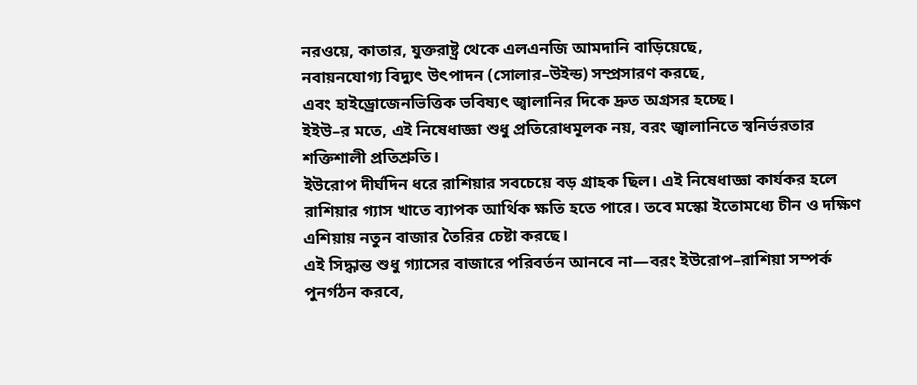নরওয়ে, কাতার, যুক্তরাষ্ট্র থেকে এলএনজি আমদানি বাড়িয়েছে,
নবায়নযোগ্য বিদ্যুৎ উৎপাদন (সোলার–উইন্ড) সম্প্রসারণ করছে,
এবং হাইড্রোজেনভিত্তিক ভবিষ্যৎ জ্বালানির দিকে দ্রুত অগ্রসর হচ্ছে।
ইইউ–র মতে, এই নিষেধাজ্ঞা শুধু প্রতিরোধমূলক নয়, বরং জ্বালানিতে স্বনির্ভরতার শক্তিশালী প্রতিশ্রুতি।
ইউরোপ দীর্ঘদিন ধরে রাশিয়ার সবচেয়ে বড় গ্রাহক ছিল। এই নিষেধাজ্ঞা কার্যকর হলে রাশিয়ার গ্যাস খাতে ব্যাপক আর্থিক ক্ষতি হতে পারে। তবে মস্কো ইতোমধ্যে চীন ও দক্ষিণ এশিয়ায় নতুন বাজার তৈরির চেষ্টা করছে।
এই সিদ্ধান্ত শুধু গ্যাসের বাজারে পরিবর্তন আনবে না—বরং ইউরোপ–রাশিয়া সম্পর্ক পুনর্গঠন করবে,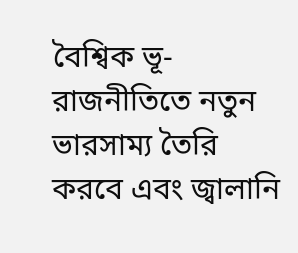বৈশ্বিক ভূ-রাজনীতিতে নতুন ভারসাম্য তৈরি করবে এবং জ্বালানি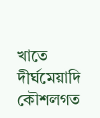খাতে দীর্ঘমেয়াদি কৌশলগত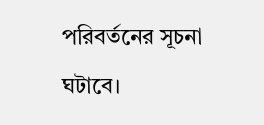পরিবর্তনের সূচনা ঘটাবে।